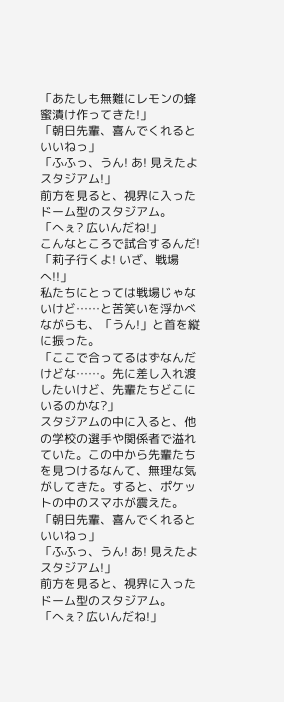「あたしも無難にレモンの蜂蜜漬け作ってきた!」
「朝日先輩、喜んでくれるといいねっ」
「ふふっ、うん! あ! 見えたよスタジアム!」
前方を見ると、視界に入ったドーム型のスタジアム。
「へぇ? 広いんだね!」
こんなところで試合するんだ!
「莉子行くよ! いざ、戦場へ!!」
私たちにとっては戦場じゃないけど……と苦笑いを浮かべながらも、「うん!」と首を縦に振った。
「ここで合ってるはずなんだけどな……。先に差し入れ渡したいけど、先輩たちどこにいるのかな?」
スタジアムの中に入ると、他の学校の選手や関係者で溢れていた。この中から先輩たちを見つけるなんて、無理な気がしてきた。すると、ポケットの中のスマホが震えた。
「朝日先輩、喜んでくれるといいねっ」
「ふふっ、うん! あ! 見えたよスタジアム!」
前方を見ると、視界に入ったドーム型のスタジアム。
「へぇ? 広いんだね!」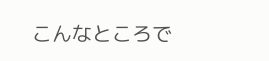こんなところで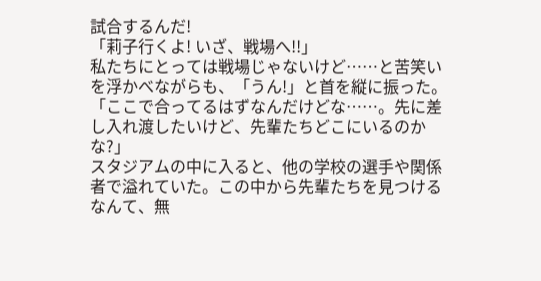試合するんだ!
「莉子行くよ! いざ、戦場へ!!」
私たちにとっては戦場じゃないけど……と苦笑いを浮かべながらも、「うん!」と首を縦に振った。
「ここで合ってるはずなんだけどな……。先に差し入れ渡したいけど、先輩たちどこにいるのかな?」
スタジアムの中に入ると、他の学校の選手や関係者で溢れていた。この中から先輩たちを見つけるなんて、無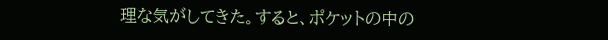理な気がしてきた。すると、ポケットの中の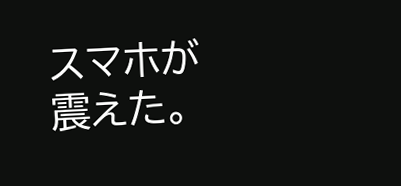スマホが震えた。